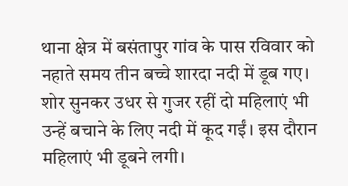थाना क्षेत्र में बसंतापुर गांव के पास रविवार को नहाते समय तीन बच्चे शारदा नदी में डूब गए। शोर सुनकर उधर से गुजर रहीं दो महिलाएं भी उन्हें बचाने के लिए नदी में कूद गईं। इस दौरान महिलाएं भी डूबने लगी।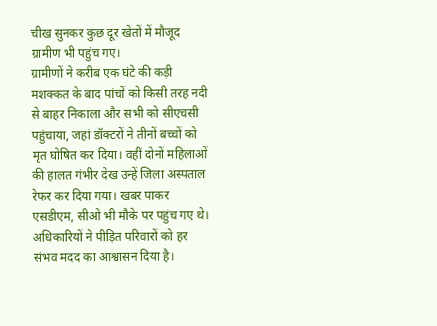चीख सुनकर कुछ दूर खेतों में मौजूद ग्रामीण भी पहुंच गए।
ग्रामीणों ने करीब एक घंटे की कड़ी मशक्कत के बाद पांचों को किसी तरह नदी से बाहर निकाला और सभी को सीएचसी पहुंचाया, जहां डॉक्टरों ने तीनों बच्चों को मृत घोषित कर दिया। वहीं दोनों महिलाओं की हालत गंभीर देख उन्हें जिला अस्पताल रेफर कर दिया गया। खबर पाकर एसडीएम, सीओ भी मौके पर पहुंच गए थे। अधिकारियों ने पीड़ित परिवारों को हर संभव मदद का आश्वासन दिया है।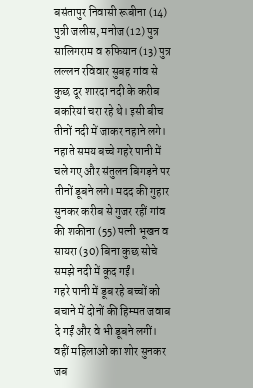बसंतापुर निवासी रूबीना (14) पुत्री जलीस, मनोज (12) पुत्र सालिगराम व रुफियान (13) पुत्र लल्लन रविवार सुबह गांव से कुछ दूर शारदा नदी के करीब बकरियां चरा रहे थे। इसी बीच तीनों नदी में जाकर नहाने लगे। नहाते समय बच्चे गहरे पानी में चले गए और संतुलन बिगड़ने पर तीनों डूबने लगे। मदद की गुहार सुनकर करीब से गुजर रहीं गांव की शकीना (55) पत्नी भूखन व सायरा (30) बिना कुछ सोचे समझे नदी में कूद गईं।
गहरे पानी में डूब रहे बच्चों को बचाने में दोनों की हिम्मत जवाब दे गईं और वे भी डूबने लगीं। वहीं महिलाओं का शोर सुनकर जब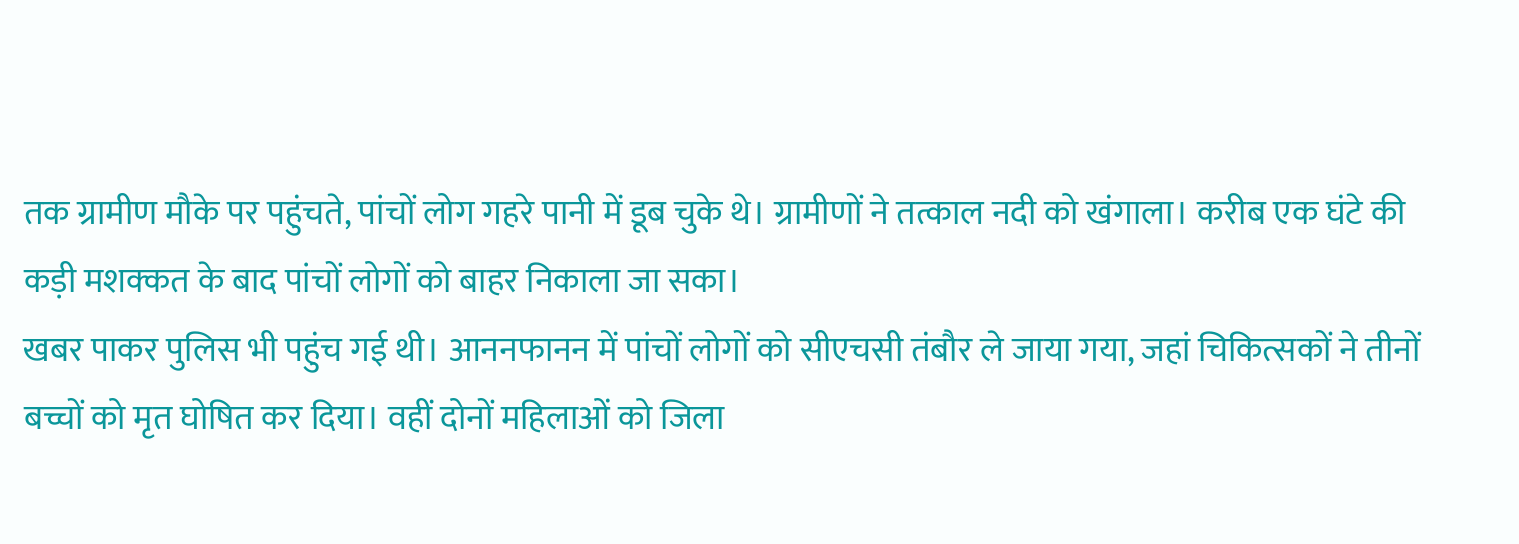तक ग्रामीण मौके पर पहुंचते, पांचों लोग गहरे पानी में डूब चुके थे। ग्रामीणों ने तत्काल नदी को खंगाला। करीब एक घंटे की कड़ी मशक्कत के बाद पांचों लोगों को बाहर निकाला जा सका।
खबर पाकर पुलिस भी पहुंच गई थी। आननफानन में पांचों लोगों को सीएचसी तंबौर ले जाया गया, जहां चिकित्सकों ने तीनों बच्चों को मृत घोषित कर दिया। वहीं दोनों महिलाओं को जिला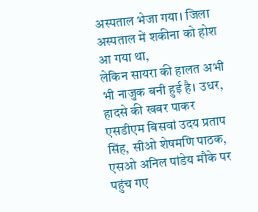अस्पताल भेजा गया। जिला अस्पताल में शकीना को होश आ गया था,
लेकिन सायरा की हालत अभी भी नाजुक बनी हुई है। उधर, हादसे की खबर पाकर एसडीएम बिसवां उदय प्रताप सिंह, सीओ शेषमणि पाठक, एसओ अनिल पांडेय मौके पर पहुंच गए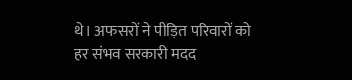थे। अफसरों ने पीड़ित परिवारों को हर संभव सरकारी मदद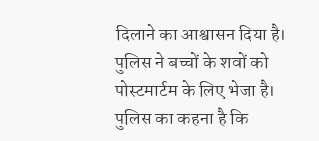दिलाने का आश्वासन दिया है। पुलिस ने बच्चों के शवों को पोस्टमार्टम के लिए भेजा है। पुलिस का कहना है कि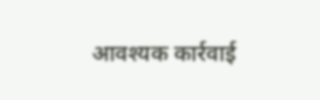आवश्यक कार्रवाई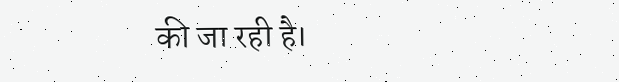की जा रही है।